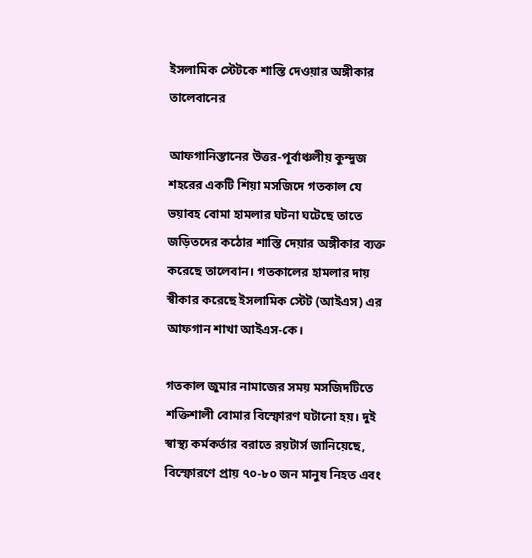ইসলামিক স্টেটকে শাস্তি দেওয়ার অঙ্গীকার তালেবানের

আফগানিস্তানের উত্তর-পূর্বাঞ্চলীয় কুন্দুজ শহরের একটি শিয়া মসজিদে গতকাল যে ভয়াবহ বোমা হামলার ঘটনা ঘটেছে তাতে জড়িতদের কঠোর শাস্তি দেয়ার অঙ্গীকার ব্যক্ত করেছে তালেবান। গতকালের হামলার দায় স্বীকার করেছে ইসলামিক স্টেট (আইএস) এর আফগান শাখা আইএস-কে।

গতকাল জুমার নামাজের সময় মসজিদটিতে শক্তিশালী বোমার বিস্ফোরণ ঘটানো হয়। দুই স্বাস্থ্য কর্মকর্তার বরাতে র‍য়টার্স জানিয়েছে, বিস্ফোরণে প্রায় ৭০-৮০ জন মানুষ নিহত এবং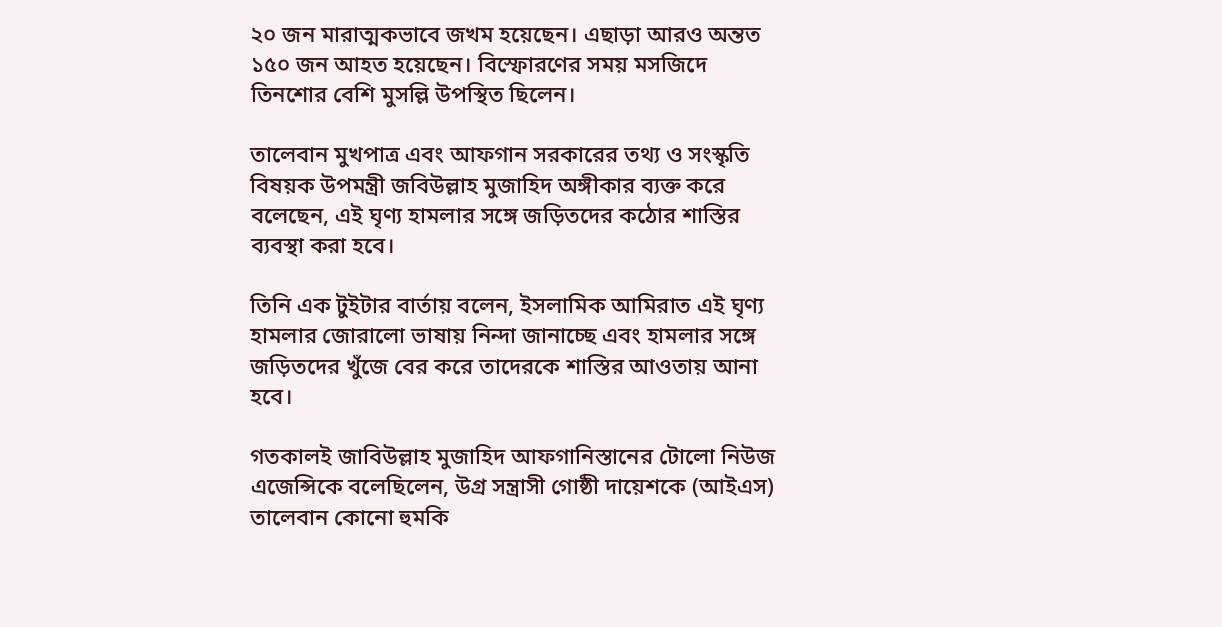২০ জন মারাত্মকভাবে জখম হয়েছেন। এছাড়া আরও অন্তত ১৫০ জন আহত হয়েছেন। বিস্ফোরণের সময় মসজিদে তিনশোর বেশি মুসল্লি উপস্থিত ছিলেন।

তালেবান মুখপাত্র এবং আফগান সরকারের তথ্য ও সংস্কৃতি বিষয়ক উপমন্ত্রী জবিউল্লাহ মুজাহিদ অঙ্গীকার ব্যক্ত করে বলেছেন, এই ঘৃণ্য হামলার সঙ্গে জড়িতদের কঠোর শাস্তির ব্যবস্থা করা হবে।

তিনি এক টুইটার বার্তায় বলেন, ইসলামিক আমিরাত এই ঘৃণ্য হামলার জোরালো ভাষায় নিন্দা জানাচ্ছে এবং হামলার সঙ্গে জড়িতদের খুঁজে বের করে তাদেরকে শাস্তির আওতায় আনা হবে।

গতকালই জাবিউল্লাহ মুজাহিদ আফগানিস্তানের টোলো নিউজ এজেন্সিকে বলেছিলেন, উগ্র সন্ত্রাসী গোষ্ঠী দায়েশকে (আইএস) তালেবান কোনো হুমকি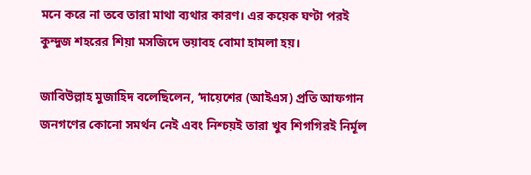মনে করে না তবে তারা মাথা ব্যথার কারণ। এর কয়েক ঘণ্টা পরই কুন্দুজ শহরের শিয়া মসজিদে ভয়াবহ বোমা হামলা হয়।

জাবিউল্লাহ মুজাহিদ বলেছিলেন, ‘দায়েশের (আইএস) প্রতি আফগান জনগণের কোনো সমর্থন নেই এবং নিশ্চয়ই তারা খুব শিগগিরই নির্মূল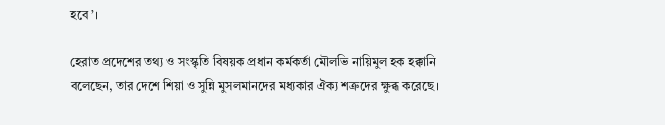হবে’।

হেরাত প্রদেশের তথ্য ও সংস্কৃতি বিষয়ক প্রধান কর্মকর্তা মৌলভি নায়িমুল হক হক্কানি বলেছেন, তার দেশে শিয়া ও সুন্নি মুসলমানদের মধ্যকার ঐক্য শত্রুদের ক্ষুব্ধ করেছে।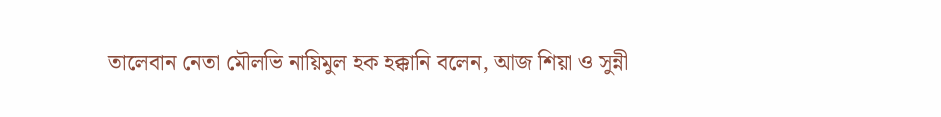তালেবান নেতা মৌলভি নায়িমুল হক হক্কানি বলেন, আজ শিয়া ও সুন্নী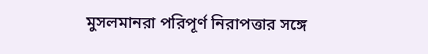মুসলমানরা পরিপূর্ণ নিরাপত্তার সঙ্গে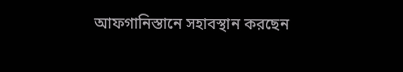আফগানিস্তানে সহাবস্থান করছেন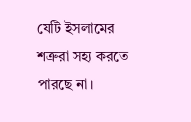যেটি ইসলামের শত্রুরা সহ্য করতে পারছে না।